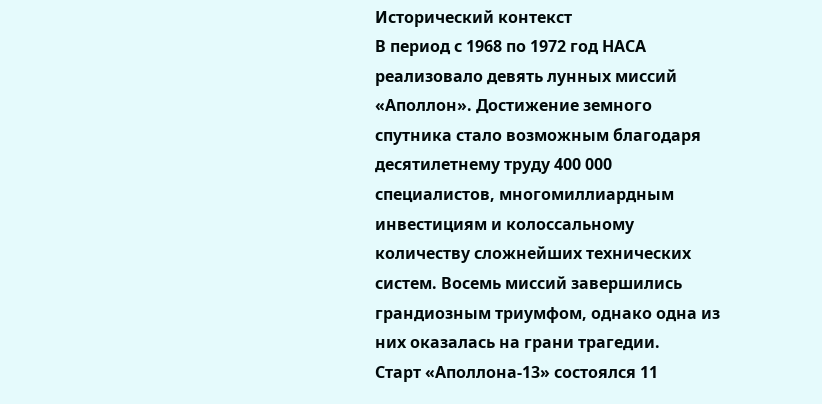Исторический контекст
В период с 1968 по 1972 год НАСА реализовало девять лунных миссий «Аполлон». Достижение земного спутника стало возможным благодаря десятилетнему труду 400 000 специалистов, многомиллиардным инвестициям и колоссальному количеству сложнейших технических систем. Восемь миссий завершились грандиозным триумфом, однако одна из них оказалась на грани трагедии.
Старт «Аполлона-13» состоялся 11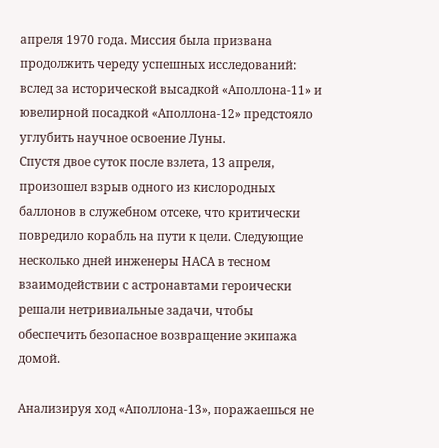апреля 1970 года. Миссия была призвана продолжить череду успешных исследований: вслед за исторической высадкой «Аполлона-11» и ювелирной посадкой «Аполлона-12» предстояло углубить научное освоение Луны.
Спустя двое суток после взлета, 13 апреля, произошел взрыв одного из кислородных баллонов в служебном отсеке, что критически повредило корабль на пути к цели. Следующие несколько дней инженеры НАСА в тесном взаимодействии с астронавтами героически решали нетривиальные задачи, чтобы обеспечить безопасное возвращение экипажа домой.

Анализируя ход «Аполлона-13», поражаешься не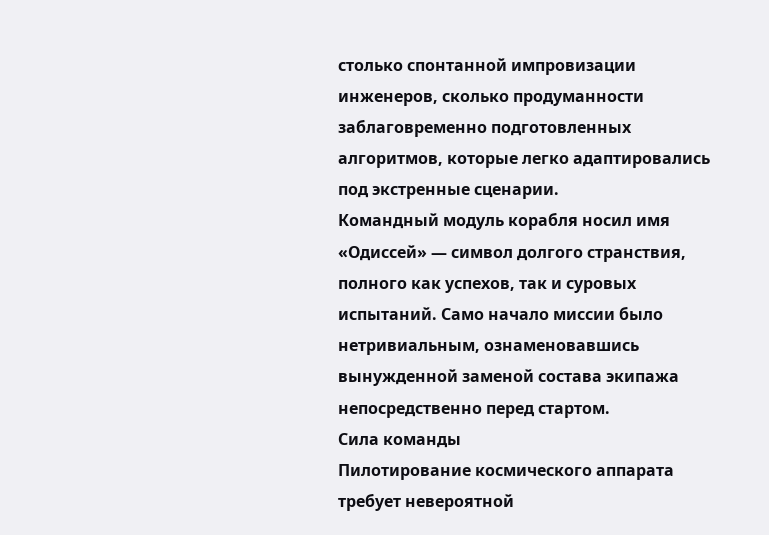столько спонтанной импровизации инженеров, сколько продуманности заблаговременно подготовленных алгоритмов, которые легко адаптировались под экстренные сценарии.
Командный модуль корабля носил имя «Одиссей» — символ долгого странствия, полного как успехов, так и суровых испытаний. Само начало миссии было нетривиальным, ознаменовавшись вынужденной заменой состава экипажа непосредственно перед стартом.
Сила команды
Пилотирование космического аппарата требует невероятной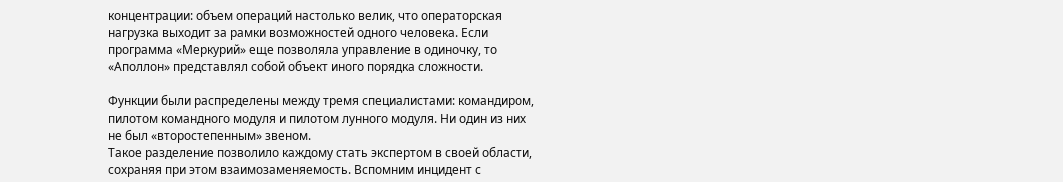концентрации: объем операций настолько велик, что операторская нагрузка выходит за рамки возможностей одного человека. Если программа «Меркурий» еще позволяла управление в одиночку, то «Аполлон» представлял собой объект иного порядка сложности.

Функции были распределены между тремя специалистами: командиром, пилотом командного модуля и пилотом лунного модуля. Ни один из них не был «второстепенным» звеном.
Такое разделение позволило каждому стать экспертом в своей области, сохраняя при этом взаимозаменяемость. Вспомним инцидент с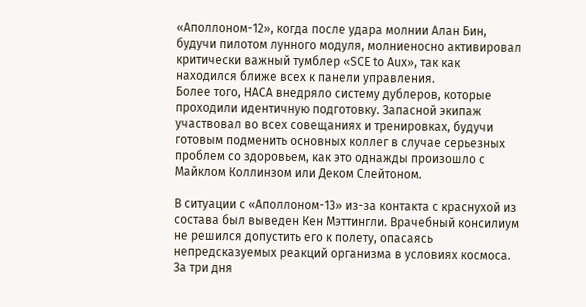«Аполлоном-12», когда после удара молнии Алан Бин, будучи пилотом лунного модуля, молниеносно активировал критически важный тумблер «SCE to Aux», так как находился ближе всех к панели управления.
Более того, НАСА внедряло систему дублеров, которые проходили идентичную подготовку. Запасной экипаж участвовал во всех совещаниях и тренировках, будучи готовым подменить основных коллег в случае серьезных проблем со здоровьем, как это однажды произошло с Майклом Коллинзом или Деком Слейтоном.

В ситуации с «Аполлоном-13» из-за контакта с краснухой из состава был выведен Кен Мэттингли. Врачебный консилиум не решился допустить его к полету, опасаясь непредсказуемых реакций организма в условиях космоса.
За три дня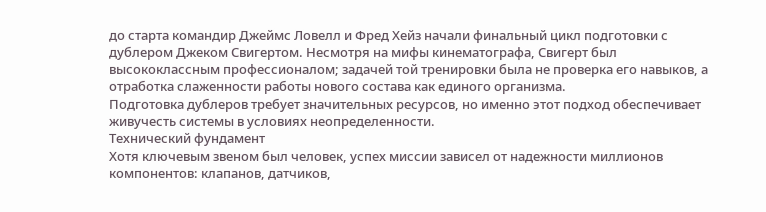до старта командир Джеймс Ловелл и Фред Хейз начали финальный цикл подготовки с дублером Джеком Свигертом. Несмотря на мифы кинематографа, Свигерт был высококлассным профессионалом; задачей той тренировки была не проверка его навыков, а отработка слаженности работы нового состава как единого организма.
Подготовка дублеров требует значительных ресурсов, но именно этот подход обеспечивает живучесть системы в условиях неопределенности.
Технический фундамент
Хотя ключевым звеном был человек, успех миссии зависел от надежности миллионов компонентов: клапанов, датчиков,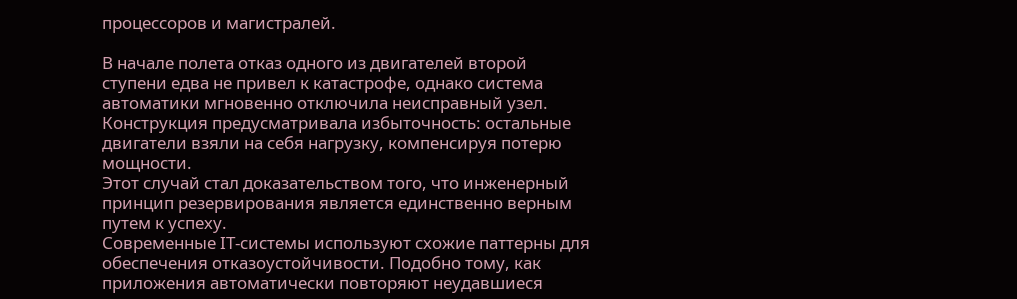процессоров и магистралей.

В начале полета отказ одного из двигателей второй ступени едва не привел к катастрофе, однако система автоматики мгновенно отключила неисправный узел. Конструкция предусматривала избыточность: остальные двигатели взяли на себя нагрузку, компенсируя потерю мощности.
Этот случай стал доказательством того, что инженерный принцип резервирования является единственно верным путем к успеху.
Современные IT-системы используют схожие паттерны для обеспечения отказоустойчивости. Подобно тому, как приложения автоматически повторяют неудавшиеся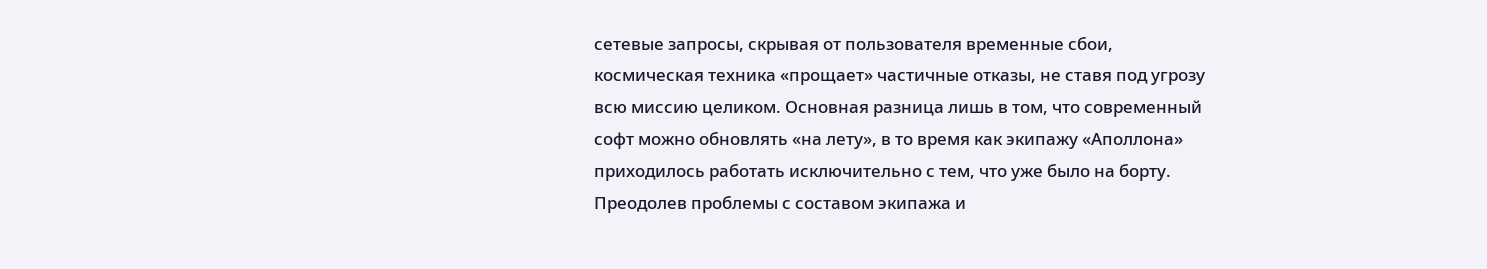сетевые запросы, скрывая от пользователя временные сбои, космическая техника «прощает» частичные отказы, не ставя под угрозу всю миссию целиком. Основная разница лишь в том, что современный софт можно обновлять «на лету», в то время как экипажу «Аполлона» приходилось работать исключительно с тем, что уже было на борту.
Преодолев проблемы с составом экипажа и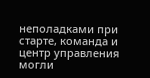неполадками при старте, команда и центр управления могли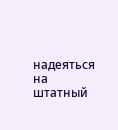надеяться на штатный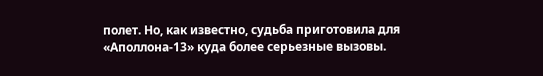полет. Но, как известно, судьба приготовила для «Аполлона-13» куда более серьезные вызовы.